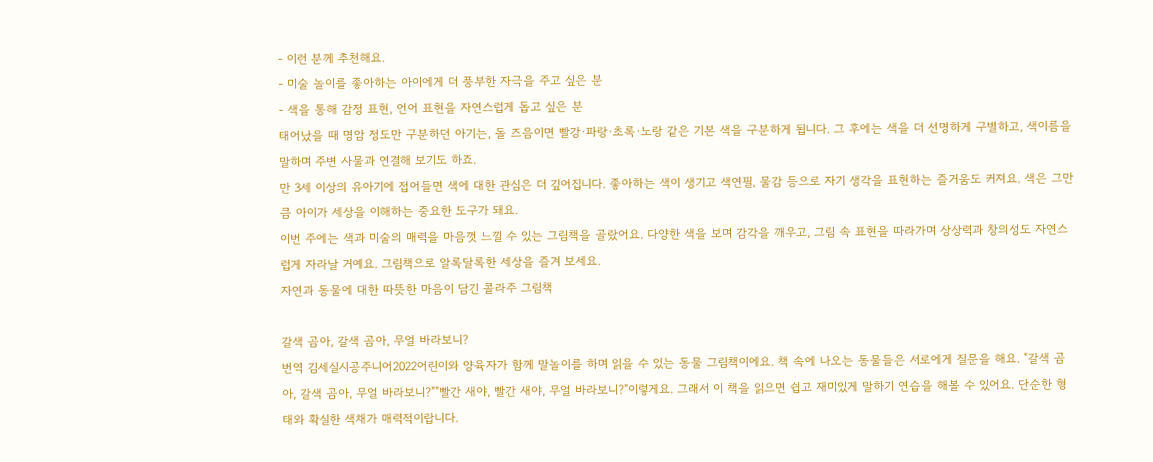- 이런 분께 추천해요.
- 미술 놀이를 좋아하는 아이에게 더 풍부한 자극을 주고 싶은 분
- 색을 통해 감정 표현, 언어 표현을 자연스럽게 돕고 싶은 분
태어났을 때 명암 정도만 구분하던 아기는, 돌 즈음이면 빨강·파랑·초록·노랑 같은 기본 색을 구분하게 됩니다. 그 후에는 색을 더 선명하게 구별하고, 색이름을 말하며 주변 사물과 연결해 보기도 하죠.
만 3세 이상의 유아기에 접어들면 색에 대한 관심은 더 깊어집니다. 좋아하는 색이 생기고 색연필, 물감 등으로 자기 생각을 표현하는 즐거움도 커져요. 색은 그만큼 아이가 세상을 이해하는 중요한 도구가 돼요.
이번 주에는 색과 미술의 매력을 마음껏 느낄 수 있는 그림책을 골랐어요. 다양한 색을 보며 감각을 깨우고, 그림 속 표현을 따라가며 상상력과 창의성도 자연스럽게 자라날 거예요. 그림책으로 알록달록한 세상을 즐겨 보세요.
자연과 동물에 대한 따뜻한 마음이 담긴 콜라주 그림책

갈색 곰아, 갈색 곰아, 무얼 바라보니?
번역 김세실시공주니어2022어린이와 양육자가 함께 말놀이를 하며 읽을 수 있는 동물 그림책이에요. 책 속에 나오는 동물들은 서로에게 질문을 해요. "갈색 곰아, 갈색 곰아, 무얼 바라보니?""빨간 새야, 빨간 새야, 무얼 바라보니?"이렇게요. 그래서 이 책을 읽으면 쉽고 재미있게 말하기 연습을 해볼 수 있어요. 단순한 형태와 확실한 색채가 매력적이랍니다.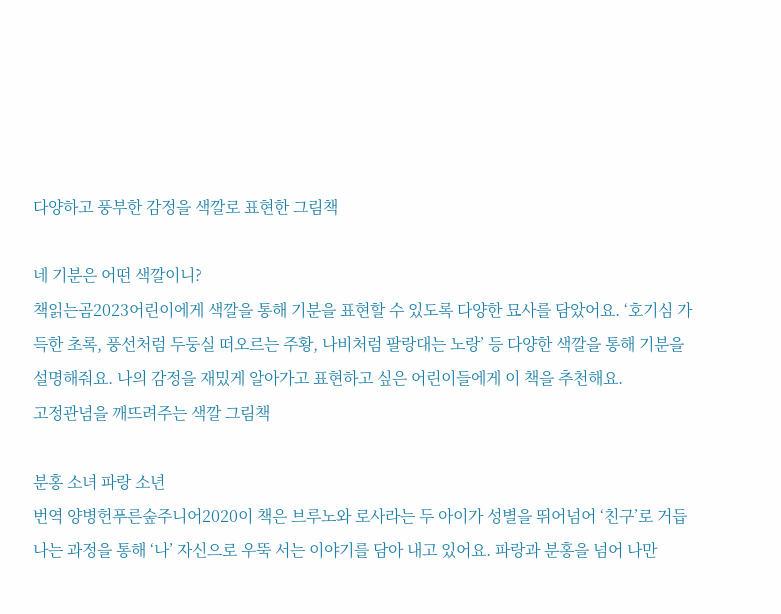다양하고 풍부한 감정을 색깔로 표현한 그림책

네 기분은 어떤 색깔이니?
책읽는곰2023어린이에게 색깔을 통해 기분을 표현할 수 있도록 다양한 묘사를 담았어요. ‘호기심 가득한 초록, 풍선처럼 두둥실 떠오르는 주황, 나비처럼 팔랑대는 노랑’ 등 다양한 색깔을 통해 기분을 설명해줘요. 나의 감정을 재밌게 알아가고 표현하고 싶은 어린이들에게 이 책을 추천해요.
고정관념을 깨뜨려주는 색깔 그림책

분홍 소녀 파랑 소년
번역 양병헌푸른숲주니어2020이 책은 브루노와 로사라는 두 아이가 성별을 뛰어넘어 ‘친구’로 거듭나는 과정을 통해 ‘나’ 자신으로 우뚝 서는 이야기를 담아 내고 있어요. 파랑과 분홍을 넘어 나만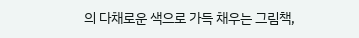의 다채로운 색으로 가득 채우는 그림책,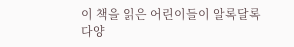이 책을 읽은 어린이들이 알록달록 다양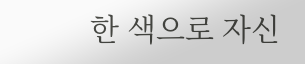한 색으로 자신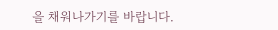을 채워나가기를 바랍니다.